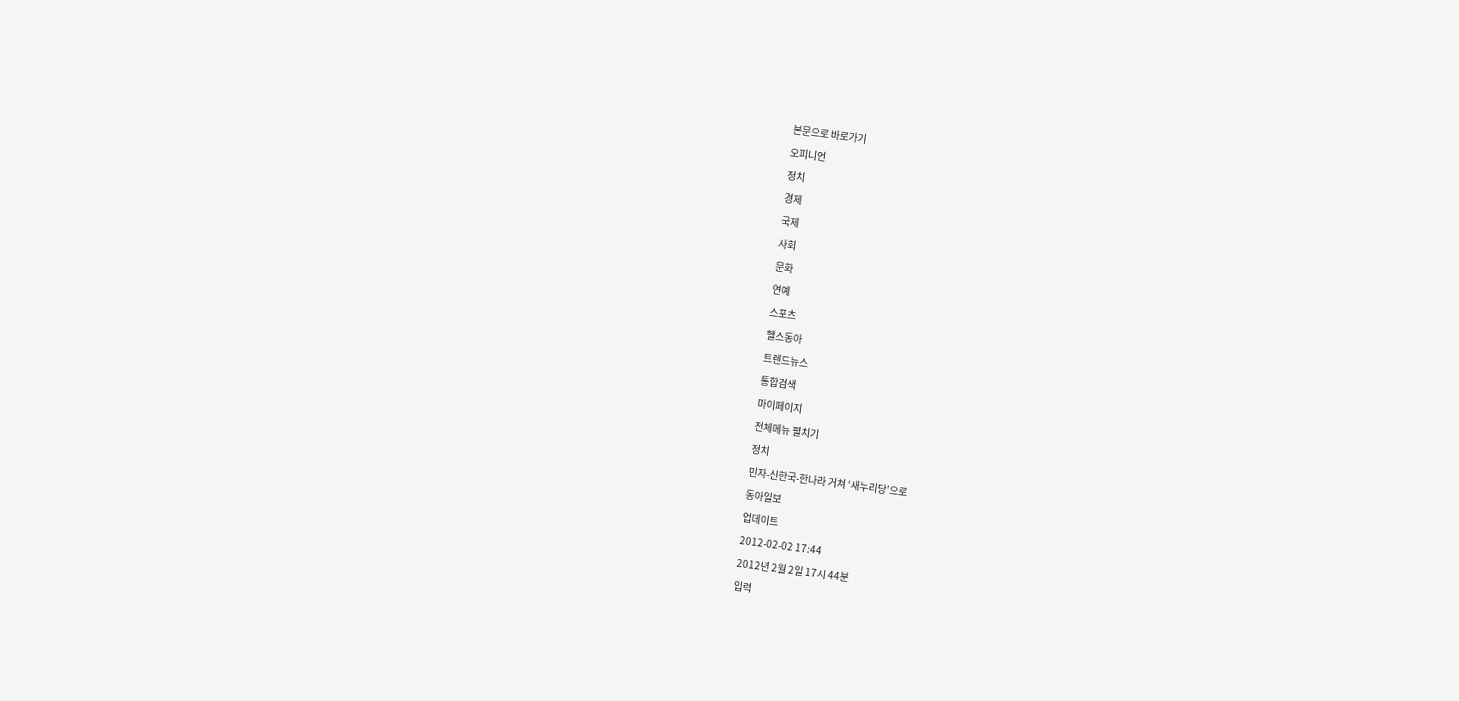본문으로 바로가기
오피니언
정치
경제
국제
사회
문화
연예
스포츠
헬스동아
트렌드뉴스
통합검색
마이페이지
전체메뉴 펼치기
정치
민자-신한국-한나라 거쳐 ‘새누리당’으로
동아일보
업데이트
2012-02-02 17:44
2012년 2월 2일 17시 44분
입력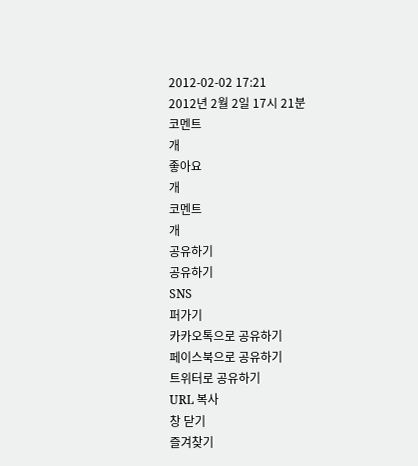2012-02-02 17:21
2012년 2월 2일 17시 21분
코멘트
개
좋아요
개
코멘트
개
공유하기
공유하기
SNS
퍼가기
카카오톡으로 공유하기
페이스북으로 공유하기
트위터로 공유하기
URL 복사
창 닫기
즐겨찾기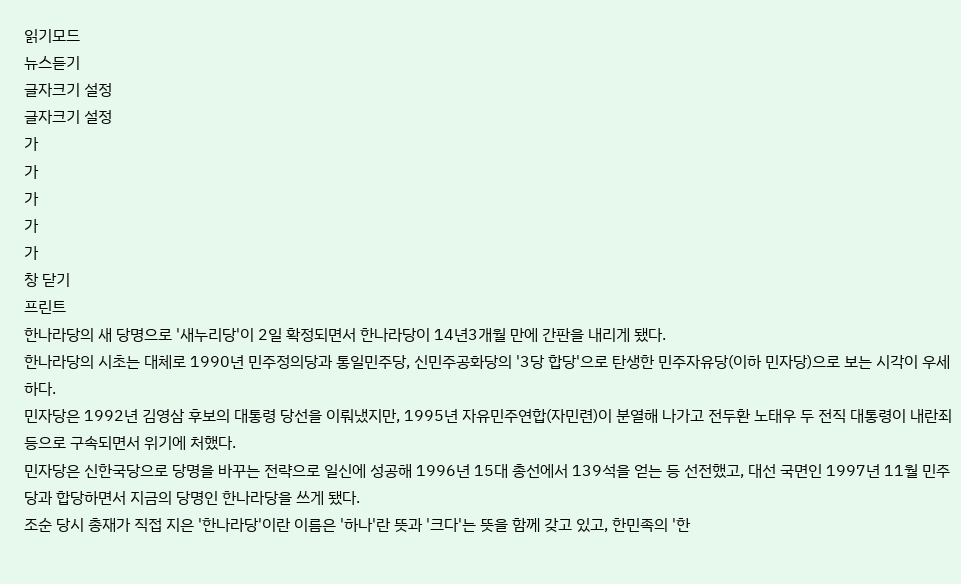읽기모드
뉴스듣기
글자크기 설정
글자크기 설정
가
가
가
가
가
창 닫기
프린트
한나라당의 새 당명으로 '새누리당'이 2일 확정되면서 한나라당이 14년3개월 만에 간판을 내리게 됐다.
한나라당의 시초는 대체로 1990년 민주정의당과 통일민주당, 신민주공화당의 '3당 합당'으로 탄생한 민주자유당(이하 민자당)으로 보는 시각이 우세하다.
민자당은 1992년 김영삼 후보의 대통령 당선을 이뤄냈지만, 1995년 자유민주연합(자민련)이 분열해 나가고 전두환 노태우 두 전직 대통령이 내란죄 등으로 구속되면서 위기에 처했다.
민자당은 신한국당으로 당명을 바꾸는 전략으로 일신에 성공해 1996년 15대 총선에서 139석을 얻는 등 선전했고, 대선 국면인 1997년 11월 민주당과 합당하면서 지금의 당명인 한나라당을 쓰게 됐다.
조순 당시 총재가 직접 지은 '한나라당'이란 이름은 '하나'란 뜻과 '크다'는 뜻을 함께 갖고 있고, 한민족의 '한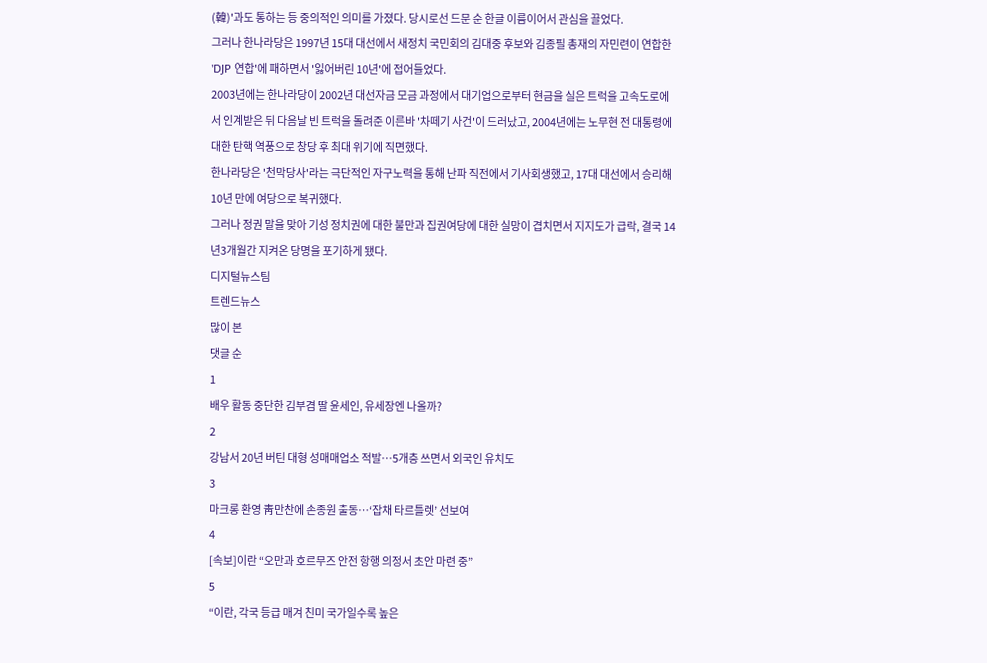(韓)'과도 통하는 등 중의적인 의미를 가졌다. 당시로선 드문 순 한글 이름이어서 관심을 끌었다.
그러나 한나라당은 1997년 15대 대선에서 새정치 국민회의 김대중 후보와 김종필 총재의 자민련이 연합한 'DJP 연합'에 패하면서 '잃어버린 10년'에 접어들었다.
2003년에는 한나라당이 2002년 대선자금 모금 과정에서 대기업으로부터 현금을 실은 트럭을 고속도로에서 인계받은 뒤 다음날 빈 트럭을 돌려준 이른바 '차떼기 사건'이 드러났고, 2004년에는 노무현 전 대통령에 대한 탄핵 역풍으로 창당 후 최대 위기에 직면했다.
한나라당은 '천막당사'라는 극단적인 자구노력을 통해 난파 직전에서 기사회생했고, 17대 대선에서 승리해 10년 만에 여당으로 복귀했다.
그러나 정권 말을 맞아 기성 정치권에 대한 불만과 집권여당에 대한 실망이 겹치면서 지지도가 급락, 결국 14년3개월간 지켜온 당명을 포기하게 됐다.
디지털뉴스팀
트렌드뉴스
많이 본
댓글 순
1
배우 활동 중단한 김부겸 딸 윤세인, 유세장엔 나올까?
2
강남서 20년 버틴 대형 성매매업소 적발…5개층 쓰면서 외국인 유치도
3
마크롱 환영 靑만찬에 손종원 출동…‘잡채 타르틀렛’ 선보여
4
[속보]이란 “오만과 호르무즈 안전 항행 의정서 초안 마련 중”
5
“이란, 각국 등급 매겨 친미 국가일수록 높은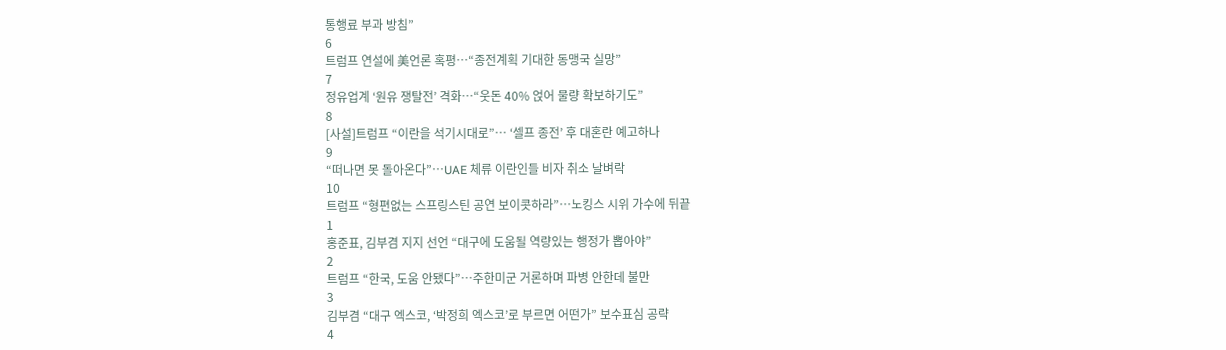통행료 부과 방침”
6
트럼프 연설에 美언론 혹평…“종전계획 기대한 동맹국 실망”
7
정유업계 ‘원유 쟁탈전’ 격화…“웃돈 40% 얹어 물량 확보하기도”
8
[사설]트럼프 “이란을 석기시대로”… ‘셀프 종전’ 후 대혼란 예고하나
9
“떠나면 못 돌아온다”…UAE 체류 이란인들 비자 취소 날벼락
10
트럼프 “형편없는 스프링스틴 공연 보이콧하라”…노킹스 시위 가수에 뒤끝
1
홍준표, 김부겸 지지 선언 “대구에 도움될 역량있는 행정가 뽑아야”
2
트럼프 “한국, 도움 안됐다”…주한미군 거론하며 파병 안한데 불만
3
김부겸 “대구 엑스코, ‘박정희 엑스코’로 부르면 어떤가” 보수표심 공략
4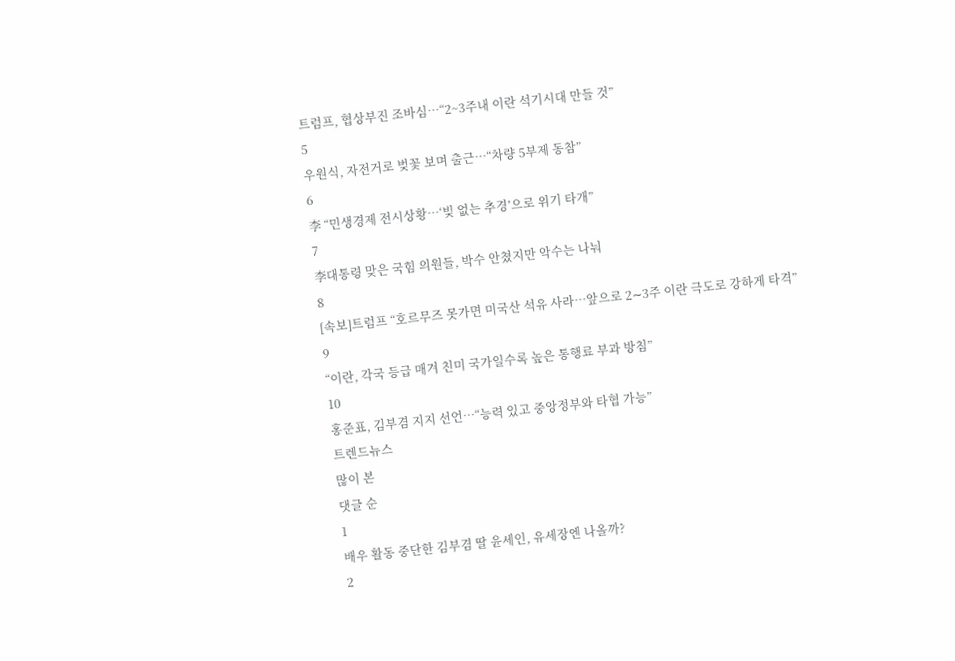트럼프, 협상부진 조바심…“2~3주내 이란 석기시대 만들 것”
5
우원식, 자전거로 벚꽃 보며 출근…“차량 5부제 동참”
6
李 “민생경제 전시상황…‘빚 없는 추경’으로 위기 타개”
7
李대통령 맞은 국힘 의원들, 박수 안쳤지만 악수는 나눠
8
[속보]트럼프 “호르무즈 못가면 미국산 석유 사라…앞으로 2∼3주 이란 극도로 강하게 타격”
9
“이란, 각국 등급 매겨 친미 국가일수록 높은 통행료 부과 방침”
10
홍준표, 김부겸 지지 선언…“능력 있고 중앙정부와 타협 가능”
트렌드뉴스
많이 본
댓글 순
1
배우 활동 중단한 김부겸 딸 윤세인, 유세장엔 나올까?
2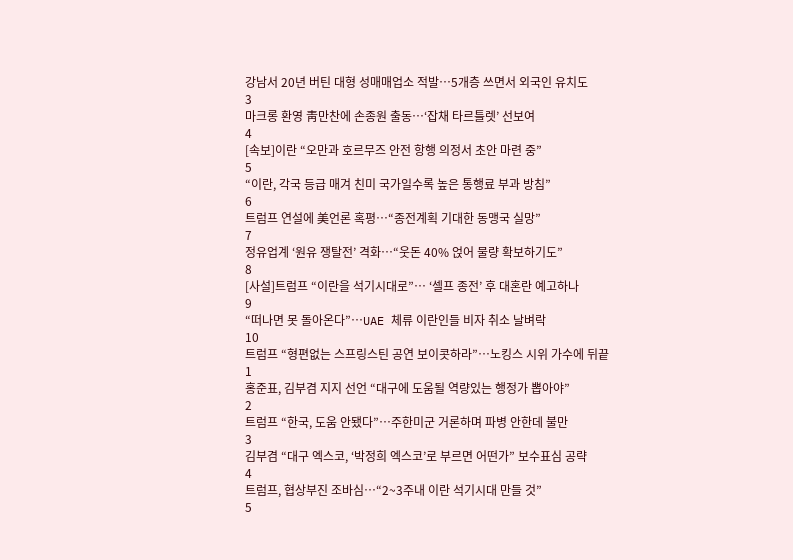강남서 20년 버틴 대형 성매매업소 적발…5개층 쓰면서 외국인 유치도
3
마크롱 환영 靑만찬에 손종원 출동…‘잡채 타르틀렛’ 선보여
4
[속보]이란 “오만과 호르무즈 안전 항행 의정서 초안 마련 중”
5
“이란, 각국 등급 매겨 친미 국가일수록 높은 통행료 부과 방침”
6
트럼프 연설에 美언론 혹평…“종전계획 기대한 동맹국 실망”
7
정유업계 ‘원유 쟁탈전’ 격화…“웃돈 40% 얹어 물량 확보하기도”
8
[사설]트럼프 “이란을 석기시대로”… ‘셀프 종전’ 후 대혼란 예고하나
9
“떠나면 못 돌아온다”…UAE 체류 이란인들 비자 취소 날벼락
10
트럼프 “형편없는 스프링스틴 공연 보이콧하라”…노킹스 시위 가수에 뒤끝
1
홍준표, 김부겸 지지 선언 “대구에 도움될 역량있는 행정가 뽑아야”
2
트럼프 “한국, 도움 안됐다”…주한미군 거론하며 파병 안한데 불만
3
김부겸 “대구 엑스코, ‘박정희 엑스코’로 부르면 어떤가” 보수표심 공략
4
트럼프, 협상부진 조바심…“2~3주내 이란 석기시대 만들 것”
5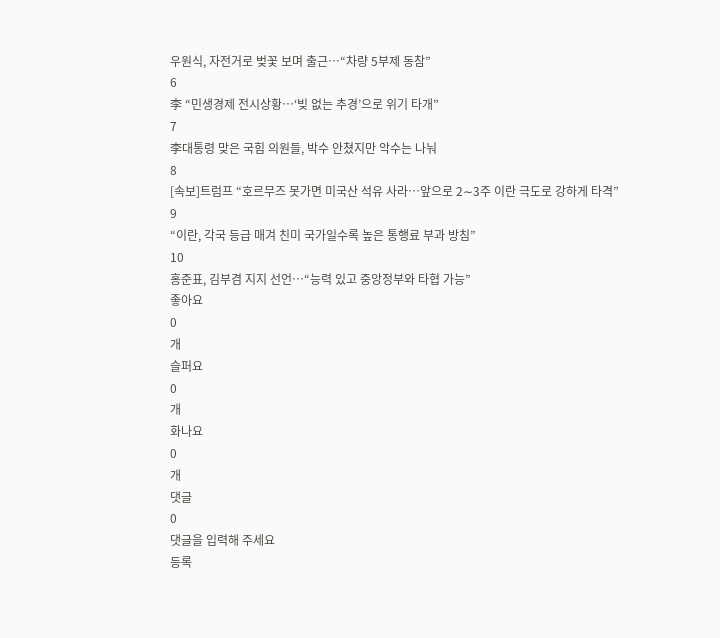우원식, 자전거로 벚꽃 보며 출근…“차량 5부제 동참”
6
李 “민생경제 전시상황…‘빚 없는 추경’으로 위기 타개”
7
李대통령 맞은 국힘 의원들, 박수 안쳤지만 악수는 나눠
8
[속보]트럼프 “호르무즈 못가면 미국산 석유 사라…앞으로 2∼3주 이란 극도로 강하게 타격”
9
“이란, 각국 등급 매겨 친미 국가일수록 높은 통행료 부과 방침”
10
홍준표, 김부겸 지지 선언…“능력 있고 중앙정부와 타협 가능”
좋아요
0
개
슬퍼요
0
개
화나요
0
개
댓글
0
댓글을 입력해 주세요
등록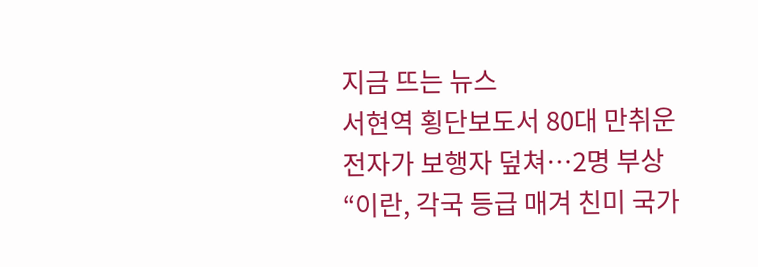지금 뜨는 뉴스
서현역 횡단보도서 80대 만취운전자가 보행자 덮쳐…2명 부상
“이란, 각국 등급 매겨 친미 국가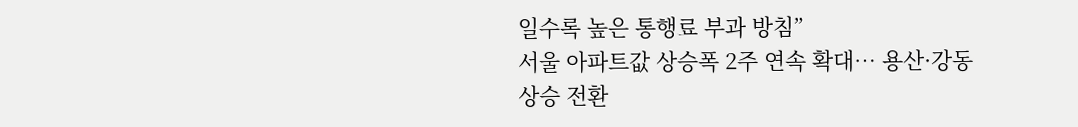일수록 높은 통행료 부과 방침”
서울 아파트값 상승폭 2주 연속 확대… 용산·강동 상승 전환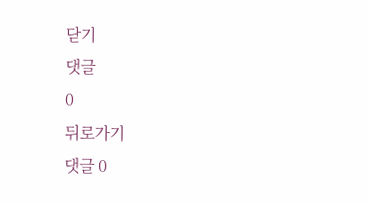닫기
댓글
0
뒤로가기
댓글 0